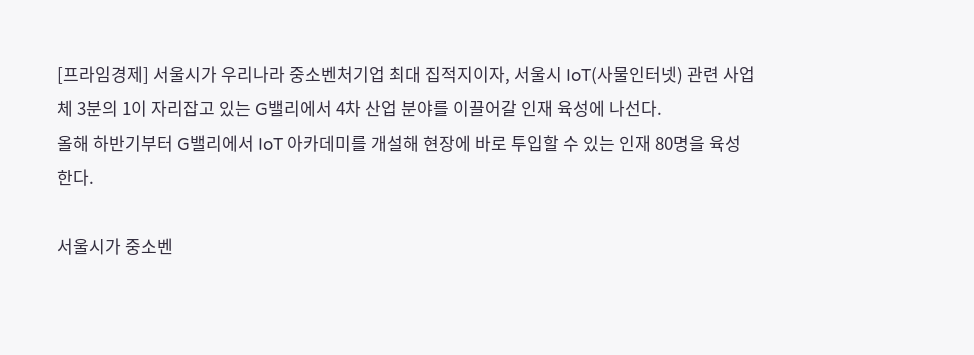[프라임경제] 서울시가 우리나라 중소벤처기업 최대 집적지이자, 서울시 IoT(사물인터넷) 관련 사업체 3분의 1이 자리잡고 있는 G밸리에서 4차 산업 분야를 이끌어갈 인재 육성에 나선다.
올해 하반기부터 G밸리에서 IoT 아카데미를 개설해 현장에 바로 투입할 수 있는 인재 80명을 육성한다.

서울시가 중소벤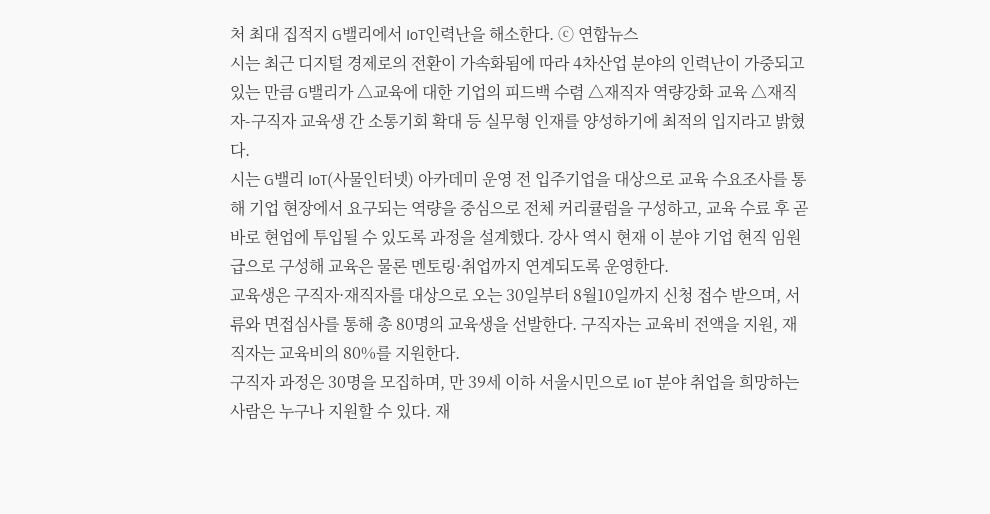처 최대 집적지 G밸리에서 IoT인력난을 해소한다. ⓒ 연합뉴스
시는 최근 디지털 경제로의 전환이 가속화됨에 따라 4차산업 분야의 인력난이 가중되고 있는 만큼 G밸리가 △교육에 대한 기업의 피드백 수렴 △재직자 역량강화 교육 △재직자-구직자 교육생 간 소통기회 확대 등 실무형 인재를 양성하기에 최적의 입지라고 밝혔다.
시는 G밸리 IoT(사물인터넷) 아카데미 운영 전 입주기업을 대상으로 교육 수요조사를 통해 기업 현장에서 요구되는 역량을 중심으로 전체 커리큘럼을 구성하고, 교육 수료 후 곧바로 현업에 투입될 수 있도록 과정을 설계했다. 강사 역시 현재 이 분야 기업 현직 임원급으로 구성해 교육은 물론 멘토링·취업까지 연계되도록 운영한다.
교육생은 구직자·재직자를 대상으로 오는 30일부터 8월10일까지 신청 접수 받으며, 서류와 면접심사를 통해 총 80명의 교육생을 선발한다. 구직자는 교육비 전액을 지원, 재직자는 교육비의 80%를 지원한다.
구직자 과정은 30명을 모집하며, 만 39세 이하 서울시민으로 IoT 분야 취업을 희망하는 사람은 누구나 지원할 수 있다. 재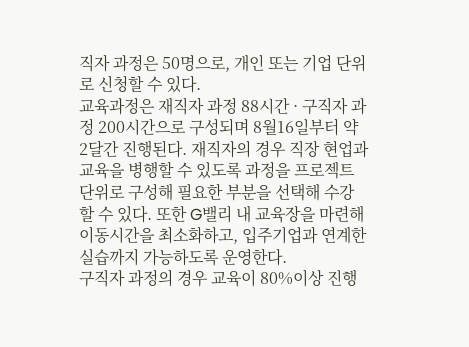직자 과정은 50명으로, 개인 또는 기업 단위로 신청할 수 있다.
교육과정은 재직자 과정 88시간 · 구직자 과정 200시간으로 구성되며 8월16일부터 약 2달간 진행된다. 재직자의 경우 직장 현업과 교육을 병행할 수 있도록 과정을 프로젝트 단위로 구성해 필요한 부분을 선택해 수강할 수 있다. 또한 G밸리 내 교육장을 마련해 이동시간을 최소화하고, 입주기업과 연계한 실습까지 가능하도록 운영한다.
구직자 과정의 경우 교육이 80%이상 진행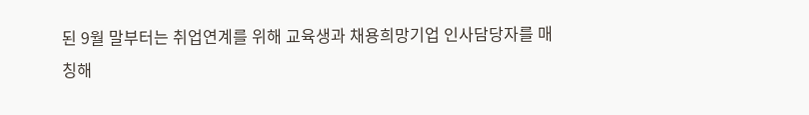된 9월 말부터는 취업연계를 위해 교육생과 채용희망기업 인사담당자를 매칭해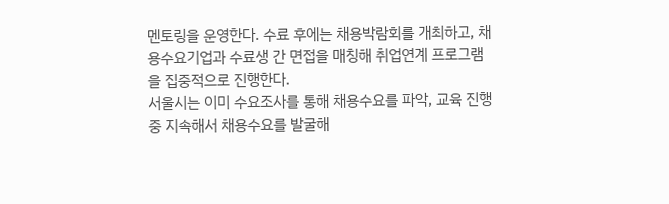멘토링을 운영한다. 수료 후에는 채용박람회를 개최하고, 채용수요기업과 수료생 간 면접을 매칭해 취업연계 프로그램을 집중적으로 진행한다.
서울시는 이미 수요조사를 통해 채용수요를 파악, 교육 진행 중 지속해서 채용수요를 발굴해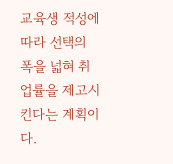교육생 적성에 따라 선택의 폭을 넓혀 취업률을 제고시킨다는 계획이다.